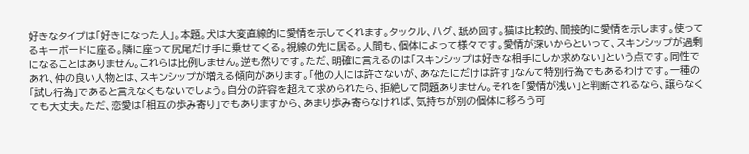好きなタイプは「好きになった人」。本題。犬は大変直線的に愛情を示してくれます。タックル、ハグ、舐め回す。猫は比較的、間接的に愛情を示します。使ってるキーボードに座る。隣に座って尻尾だけ手に乗せてくる。視線の先に居る。人間も、個体によって様々です。愛情が深いからといって、スキンシップが過剰になることはありません。これらは比例しません。逆も然りです。ただ、明確に言えるのは「スキンシップは好きな相手にしか求めない」という点です。同性であれ、仲の良い人物とは、スキンシップが増える傾向があります。「他の人には許さないが、あなたにだけは許す」なんて特別行為でもあるわけです。一種の「試し行為」であると言えなくもないでしょう。自分の許容を超えて求められたら、拒絶して問題ありません。それを「愛情が浅い」と判断されるなら、譲らなくても大丈夫。ただ、恋愛は「相互の歩み寄り」でもありますから、あまり歩み寄らなければ、気持ちが別の個体に移ろう可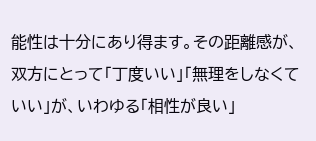能性は十分にあり得ます。その距離感が、双方にとって「丁度いい」「無理をしなくていい」が、いわゆる「相性が良い」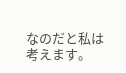なのだと私は考えます。